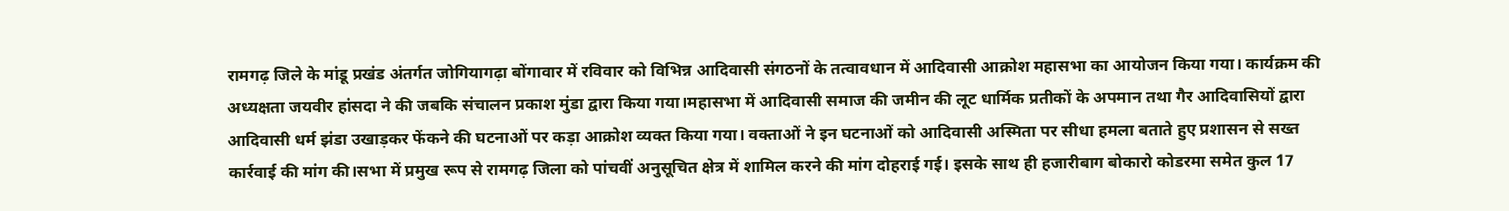रामगढ़ जिले के मांडू प्रखंड अंतर्गत जोगियागढ़ा बोंगावार में रविवार को विभिन्न आदिवासी संगठनों के तत्वावधान में आदिवासी आक्रोश महासभा का आयोजन किया गया। कार्यक्रम की अध्यक्षता जयवीर हांसदा ने की जबकि संचालन प्रकाश मुंडा द्वारा किया गया।महासभा में आदिवासी समाज की जमीन की लूट धार्मिक प्रतीकों के अपमान तथा गैर आदिवासियों द्वारा आदिवासी धर्म झंडा उखाड़कर फेंकने की घटनाओं पर कड़ा आक्रोश व्यक्त किया गया। वक्ताओं ने इन घटनाओं को आदिवासी अस्मिता पर सीधा हमला बताते हुए प्रशासन से सख्त कार्रवाई की मांग की।सभा में प्रमुख रूप से रामगढ़ जिला को पांचवीं अनुसूचित क्षेत्र में शामिल करने की मांग दोहराई गई। इसके साथ ही हजारीबाग बोकारो कोडरमा समेत कुल 17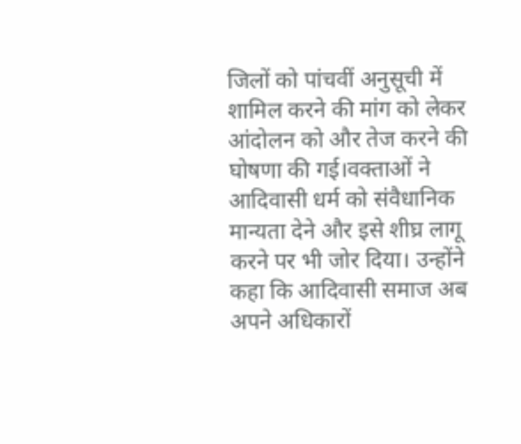जिलों को पांचवीं अनुसूची में शामिल करने की मांग को लेकर आंदोलन को और तेज करने की घोषणा की गई।वक्ताओं ने आदिवासी धर्म को संवैधानिक मान्यता देने और इसे शीघ्र लागू करने पर भी जोर दिया। उन्होंने कहा कि आदिवासी समाज अब अपने अधिकारों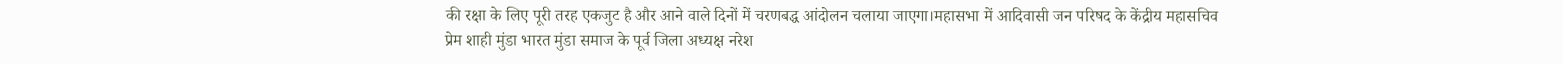की रक्षा के लिए पूरी तरह एकजुट है और आने वाले दिनों में चरणबद्ध आंदोलन चलाया जाएगा।महासभा में आदिवासी जन परिषद के केंद्रीय महासचिव प्रेम शाही मुंडा भारत मुंडा समाज के पूर्व जिला अध्यक्ष नरेश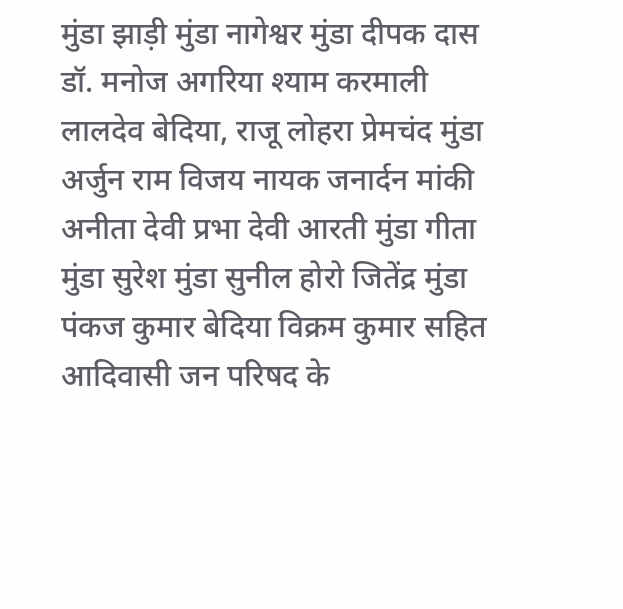मुंडा झाड़ी मुंडा नागेश्वर मुंडा दीपक दास डॉ. मनोज अगरिया श्याम करमाली लालदेव बेदिया, राजू लोहरा प्रेमचंद मुंडा अर्जुन राम विजय नायक जनार्दन मांकी अनीता देवी प्रभा देवी आरती मुंडा गीता मुंडा सुरेश मुंडा सुनील होरो जितेंद्र मुंडा पंकज कुमार बेदिया विक्रम कुमार सहित आदिवासी जन परिषद के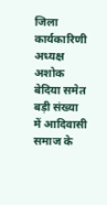जिला कार्यकारिणी अध्यक्ष अशोक बेदिया समेत बड़ी संख्या में आदिवासी समाज के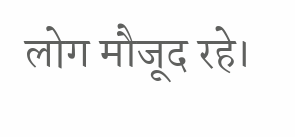लोग मौजूद रहे।